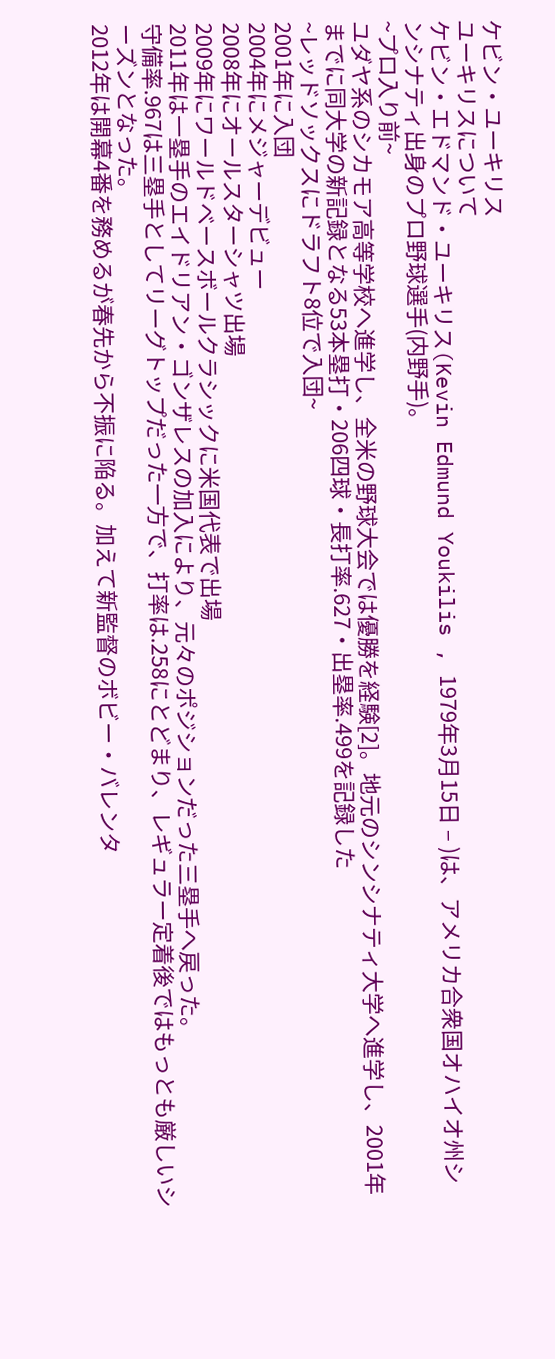ケビン・ユーキリス
ユーキリスについて
ケビン・エドマンド・ユーキリス(Kevin Edmund Youkilis , 1979年3月15日 – )は、アメリカ合衆国オハイオ州シンシナティ出身のプロ野球選手(内野手)。
~プロ入り前~
ユダヤ系のシカモア高等学校へ進学し、全米の野球大会では優勝を経験[2]。地元のシンシナティ大学へ進学し、2001年までに同大学の新記録となる53本塁打・206四球・長打率.627・出塁率.499を記録した
~レッドソックスにドラフト8位で入団~
2001年に入団
2004年にメジャーデビュー
2008年にオールスターシャツ出場
2009年にワールドベースボールクラシックに米国代表で出場
2011年は一塁手のエイドリアン・ゴンザレスの加入により、元々のポジションだった三塁手へ戻った。
守備率.967は三塁手としてリーグトップだった一方で、打率は.258にとどまり、レギュラー定着後ではもっとも厳しいシーズンとなった。
2012年は開幕4番を務めるが春先から不振に陥る。加えて新監督のボビー・バレンタ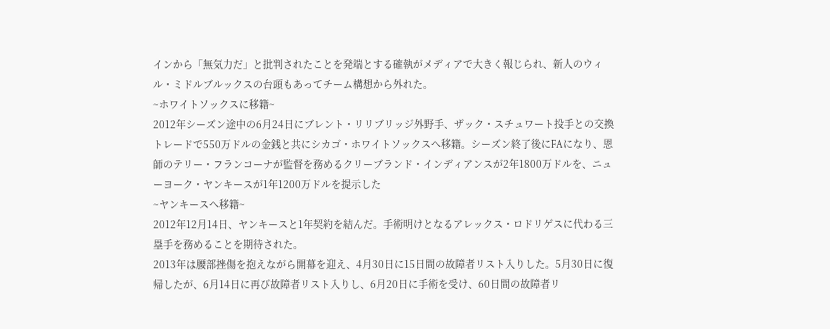インから「無気力だ」と批判されたことを発端とする確執がメディアで大きく報じられ、新人のウィル・ミドルブルックスの台頭もあってチーム構想から外れた。
~ホワイトソックスに移籍~
2012年シーズン途中の6月24日にブレント・リリブリッジ外野手、ザック・スチュワート投手との交換トレードで550万ドルの金銭と共にシカゴ・ホワイトソックスへ移籍。シーズン終了後にFAになり、恩師のテリー・フランコーナが監督を務めるクリーブランド・インディアンスが2年1800万ドルを、ニューヨーク・ヤンキースが1年1200万ドルを提示した
~ヤンキースへ移籍~
2012年12月14日、ヤンキースと1年契約を結んだ。手術明けとなるアレックス・ロドリゲスに代わる三塁手を務めることを期待された。
2013年は腰部挫傷を抱えながら開幕を迎え、4月30日に15日間の故障者リスト入りした。5月30日に復帰したが、6月14日に再び故障者リスト入りし、6月20日に手術を受け、60日間の故障者リ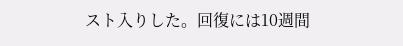スト入りした。回復には10週間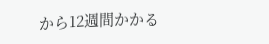から12週間かかる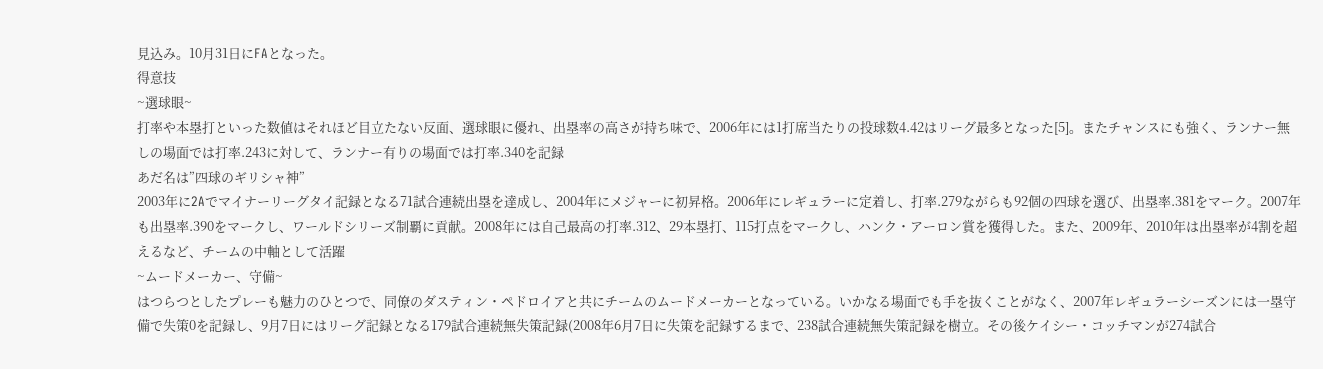見込み。10月31日にFAとなった。
得意技
~選球眼~
打率や本塁打といった数値はそれほど目立たない反面、選球眼に優れ、出塁率の高さが持ち味で、2006年には1打席当たりの投球数4.42はリーグ最多となった[5]。またチャンスにも強く、ランナー無しの場面では打率.243に対して、ランナー有りの場面では打率.340を記録
あだ名は”四球のギリシャ神”
2003年に2Aでマイナーリーグタイ記録となる71試合連続出塁を達成し、2004年にメジャーに初昇格。2006年にレギュラーに定着し、打率.279ながらも92個の四球を選び、出塁率.381をマーク。2007年も出塁率.390をマークし、ワールドシリーズ制覇に貢献。2008年には自己最高の打率.312、29本塁打、115打点をマークし、ハンク・アーロン賞を獲得した。また、2009年、2010年は出塁率が4割を超えるなど、チームの中軸として活躍
~ムードメーカー、守備~
はつらつとしたプレーも魅力のひとつで、同僚のダスティン・ペドロイアと共にチームのムードメーカーとなっている。いかなる場面でも手を抜くことがなく、2007年レギュラーシーズンには一塁守備で失策0を記録し、9月7日にはリーグ記録となる179試合連続無失策記録(2008年6月7日に失策を記録するまで、238試合連続無失策記録を樹立。その後ケイシー・コッチマンが274試合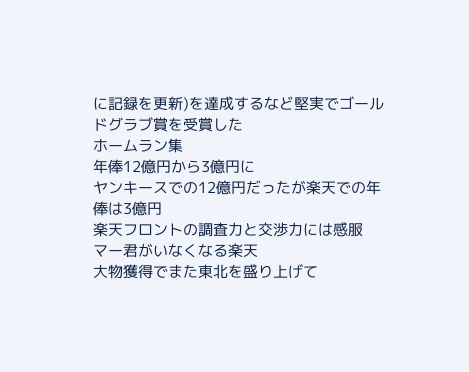に記録を更新)を達成するなど堅実でゴールドグラブ賞を受賞した
ホームラン集
年俸12億円から3億円に
ヤンキースでの12億円だったが楽天での年俸は3億円
楽天フロントの調査力と交渉力には感服
マー君がいなくなる楽天
大物獲得でまた東北を盛り上げて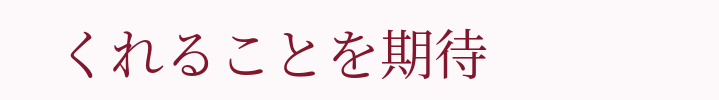くれることを期待